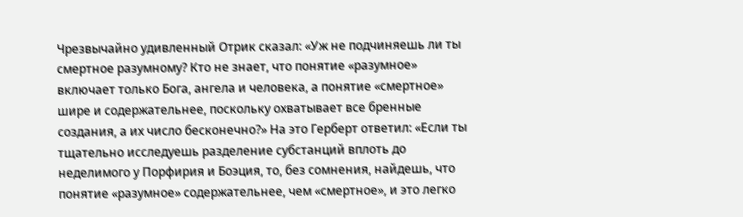Чрезвычайно удивленный Отрик сказал: «Уж не подчиняешь ли ты смертное разумному? Кто не знает, что понятие «разумное» включает только Бога, ангела и человека, а понятие «смертное» шире и содержательнее, поскольку охватывает все бренные создания, а их число бесконечно?» На это Герберт ответил: «Если ты тщательно исследуешь разделение субстанций вплоть до неделимого у Порфирия и Боэция, то, без сомнения, найдешь, что понятие «разумное» содержательнее, чем «смертное», и это легко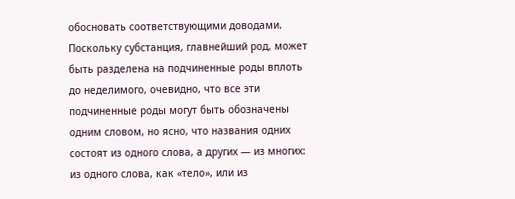обосновать соответствующими доводами. Поскольку субстанция, главнейший род, может быть разделена на подчиненные роды вплоть до неделимого, очевидно, что все эти подчиненные роды могут быть обозначены одним словом, но ясно, что названия одних состоят из одного слова, а других — из многих: из одного слова, как «тело», или из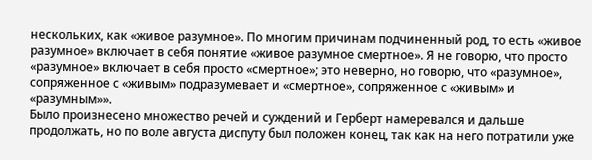нескольких, как «живое разумное». По многим причинам подчиненный род, то есть «живое разумное» включает в себя понятие «живое разумное смертное». Я не говорю, что просто «разумное» включает в себя просто «смертное»; это неверно, но говорю, что «разумное», сопряженное с «живым» подразумевает и «смертное», сопряженное с «живым» и «разумным»».
Было произнесено множество речей и суждений и Герберт намеревался и дальше продолжать, но по воле августа диспуту был положен конец, так как на него потратили уже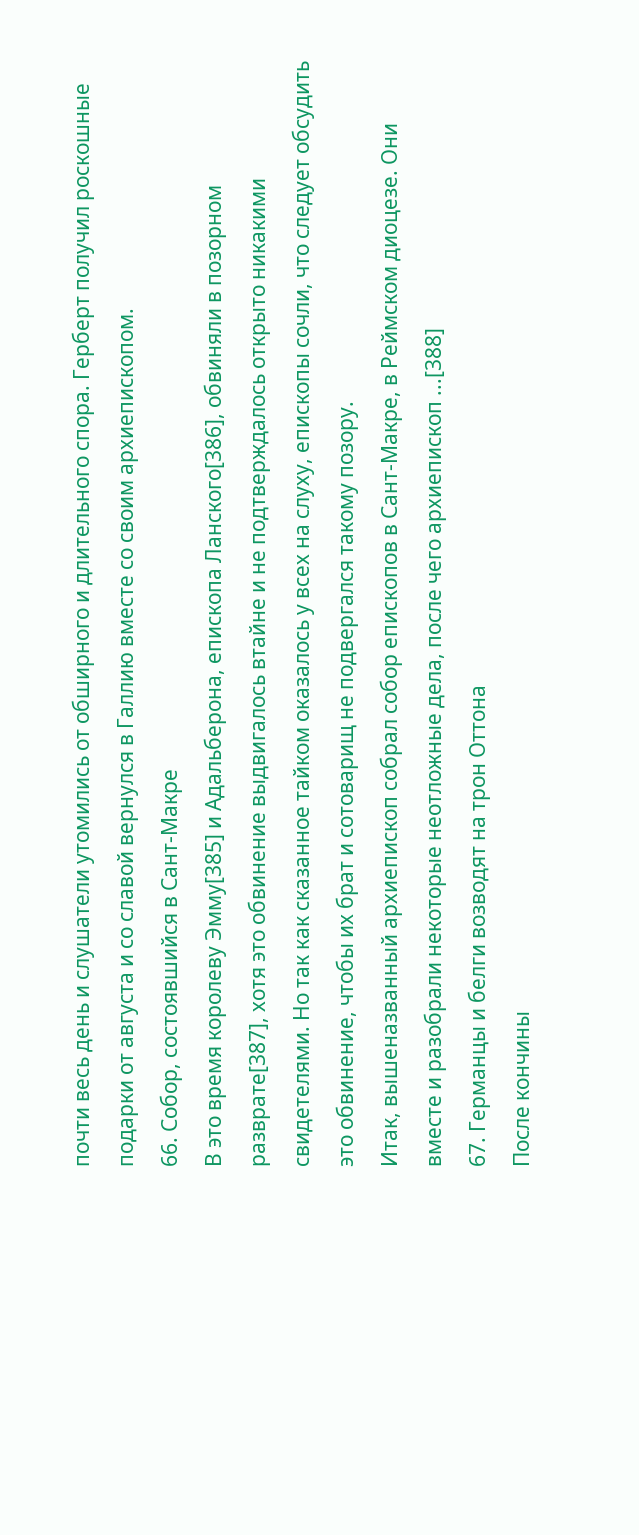почти весь день и слушатели утомились от обширного и длительного спора. Герберт получил роскошные подарки от августа и со славой вернулся в Галлию вместе со своим архиепископом.
66. Собор, состоявшийся в Сант-Макре
В это время королеву Эмму[385] и Адальберона, епископа Ланского[386], обвиняли в позорном разврате[387], хотя это обвинение выдвигалось втайне и не подтверждалось открыто никакими свидетелями. Но так как сказанное тайком оказалось у всех на слуху, епископы сочли, что следует обсудить это обвинение, чтобы их брат и сотоварищ не подвергался такому позору.
Итак, вышеназванный архиепископ собрал собор епископов в Сант-Макре, в Реймском диоцезе. Они вместе и разобрали некоторые неотложные дела, после чего архиепископ ...[388]
67. Германцы и белги возводят на трон Оттона
После кончины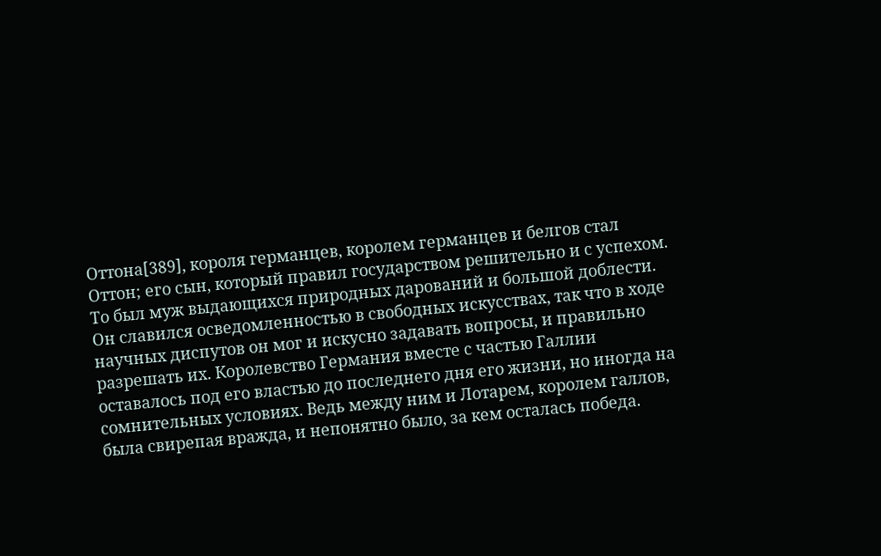Оттона[389], короля германцев, королем германцев и белгов стал Оттон; его сын, который правил государством решительно и с успехом. То был муж выдающихся природных дарований и большой доблести. Он славился осведомленностью в свободных искусствах, так что в ходе научных диспутов он мог и искусно задавать вопросы, и правильно разрешать их. Королевство Германия вместе с частью Галлии оставалось под его властью до последнего дня его жизни, но иногда на сомнительных условиях. Ведь между ним и Лотарем, королем галлов, была свирепая вражда, и непонятно было, за кем осталась победа.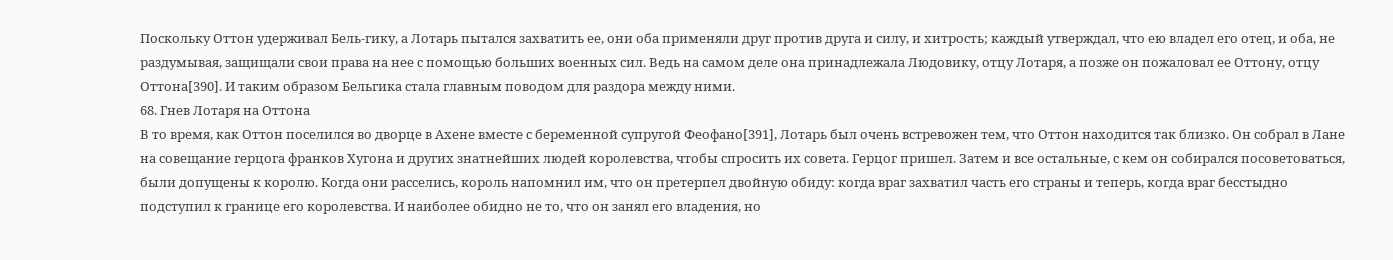Поскольку Оттон удерживал Бель-гику, а Лотарь пытался захватить ее, они оба применяли друг против друга и силу, и хитрость; каждый утверждал, что ею владел его отец, и оба, не раздумывая, защищали свои права на нее с помощью больших военных сил. Ведь на самом деле она принадлежала Людовику, отцу Лотаря, а позже он пожаловал ее Оттону, отцу Оттона[390]. И таким образом Бельгика стала главным поводом для раздора между ними.
68. Гнев Лотаря на Оттона
В то время, как Оттон поселился во дворце в Ахене вместе с беременной супругой Феофано[391], Лотарь был очень встревожен тем, что Оттон находится так близко. Он собрал в Лане на совещание герцога франков Хугона и других знатнейших людей королевства, чтобы спросить их совета. Герцог пришел. Затем и все остальные, с кем он собирался посоветоваться, были допущены к королю. Когда они расселись, король напомнил им, что он претерпел двойную обиду: когда враг захватил часть его страны и теперь, когда враг бесстыдно подступил к границе его королевства. И наиболее обидно не то, что он занял его владения, но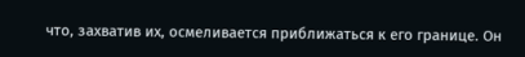что, захватив их, осмеливается приближаться к его границе. Он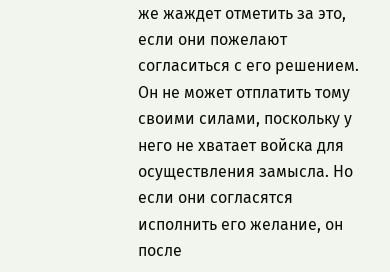же жаждет отметить за это, если они пожелают согласиться с его решением. Он не может отплатить тому своими силами, поскольку у него не хватает войска для осуществления замысла. Но если они согласятся исполнить его желание, он после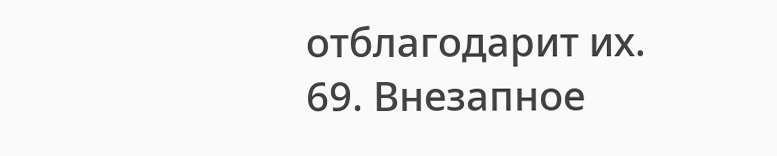отблагодарит их.
69. Внезапное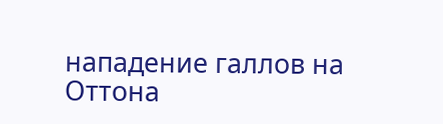нападение галлов на Оттона